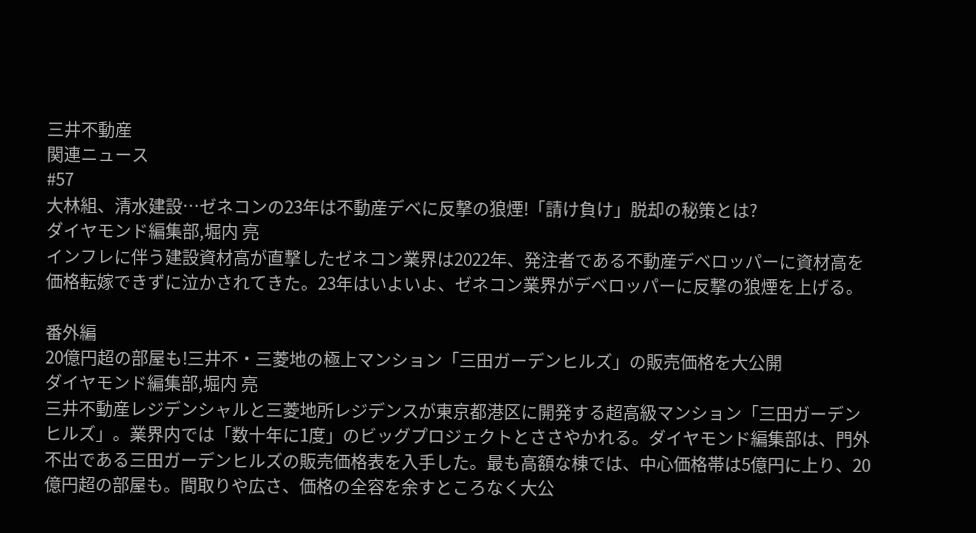三井不動産
関連ニュース
#57
大林組、清水建設…ゼネコンの23年は不動産デベに反撃の狼煙!「請け負け」脱却の秘策とは?
ダイヤモンド編集部,堀内 亮
インフレに伴う建設資材高が直撃したゼネコン業界は2022年、発注者である不動産デベロッパーに資材高を価格転嫁できずに泣かされてきた。23年はいよいよ、ゼネコン業界がデベロッパーに反撃の狼煙を上げる。

番外編
20億円超の部屋も!三井不・三菱地の極上マンション「三田ガーデンヒルズ」の販売価格を大公開
ダイヤモンド編集部,堀内 亮
三井不動産レジデンシャルと三菱地所レジデンスが東京都港区に開発する超高級マンション「三田ガーデンヒルズ」。業界内では「数十年に1度」のビッグプロジェクトとささやかれる。ダイヤモンド編集部は、門外不出である三田ガーデンヒルズの販売価格表を入手した。最も高額な棟では、中心価格帯は5億円に上り、20億円超の部屋も。間取りや広さ、価格の全容を余すところなく大公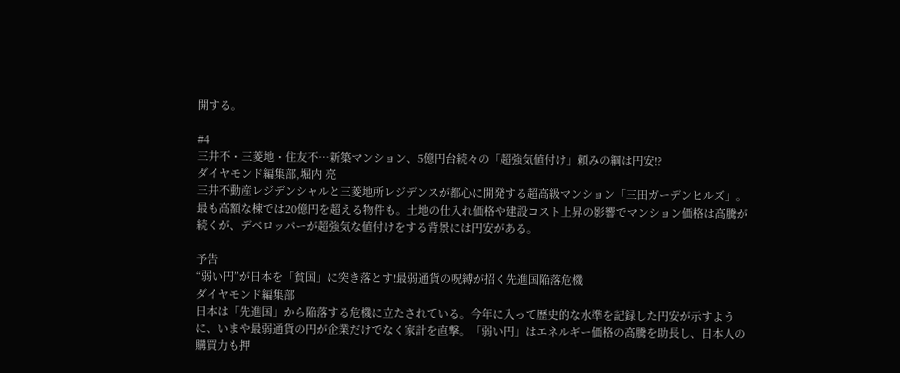開する。

#4
三井不・三菱地・住友不…新築マンション、5億円台続々の「超強気値付け」頼みの綱は円安!?
ダイヤモンド編集部,堀内 亮
三井不動産レジデンシャルと三菱地所レジデンスが都心に開発する超高級マンション「三田ガーデンヒルズ」。最も高額な棟では20億円を超える物件も。土地の仕入れ価格や建設コスト上昇の影響でマンション価格は高騰が続くが、デベロッパーが超強気な値付けをする背景には円安がある。

予告
“弱い円”が日本を「貧国」に突き落とす!最弱通貨の呪縛が招く先進国陥落危機
ダイヤモンド編集部
日本は「先進国」から陥落する危機に立たされている。今年に入って歴史的な水準を記録した円安が示すように、いまや最弱通貨の円が企業だけでなく家計を直撃。「弱い円」はエネルギー価格の高騰を助長し、日本人の購買力も押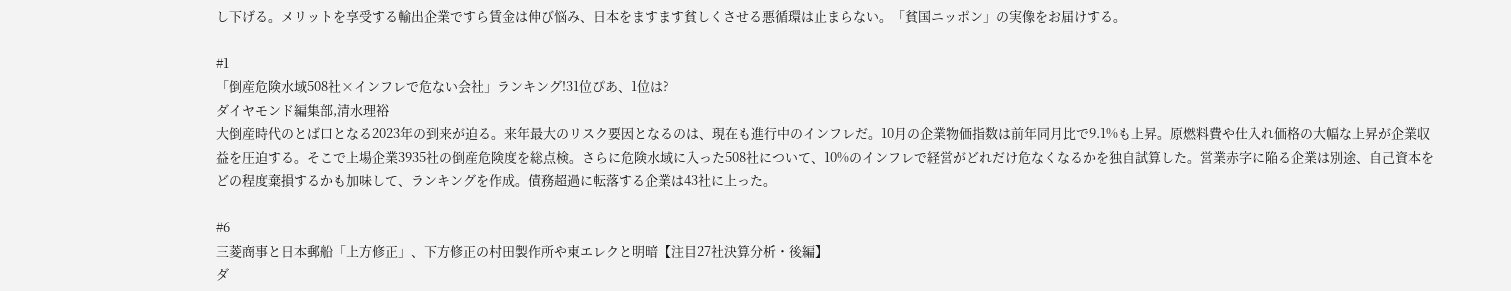し下げる。メリットを享受する輸出企業ですら賃金は伸び悩み、日本をますます貧しくさせる悪循環は止まらない。「貧国ニッポン」の実像をお届けする。

#1
「倒産危険水域508社×インフレで危ない会社」ランキング!31位ぴあ、1位は?
ダイヤモンド編集部,清水理裕
大倒産時代のとば口となる2023年の到来が迫る。来年最大のリスク要因となるのは、現在も進行中のインフレだ。10月の企業物価指数は前年同月比で9.1%も上昇。原燃料費や仕入れ価格の大幅な上昇が企業収益を圧迫する。そこで上場企業3935社の倒産危険度を総点検。さらに危険水域に入った508社について、10%のインフレで経営がどれだけ危なくなるかを独自試算した。営業赤字に陥る企業は別途、自己資本をどの程度棄損するかも加味して、ランキングを作成。債務超過に転落する企業は43社に上った。

#6
三菱商事と日本郵船「上方修正」、下方修正の村田製作所や東エレクと明暗【注目27社決算分析・後編】
ダ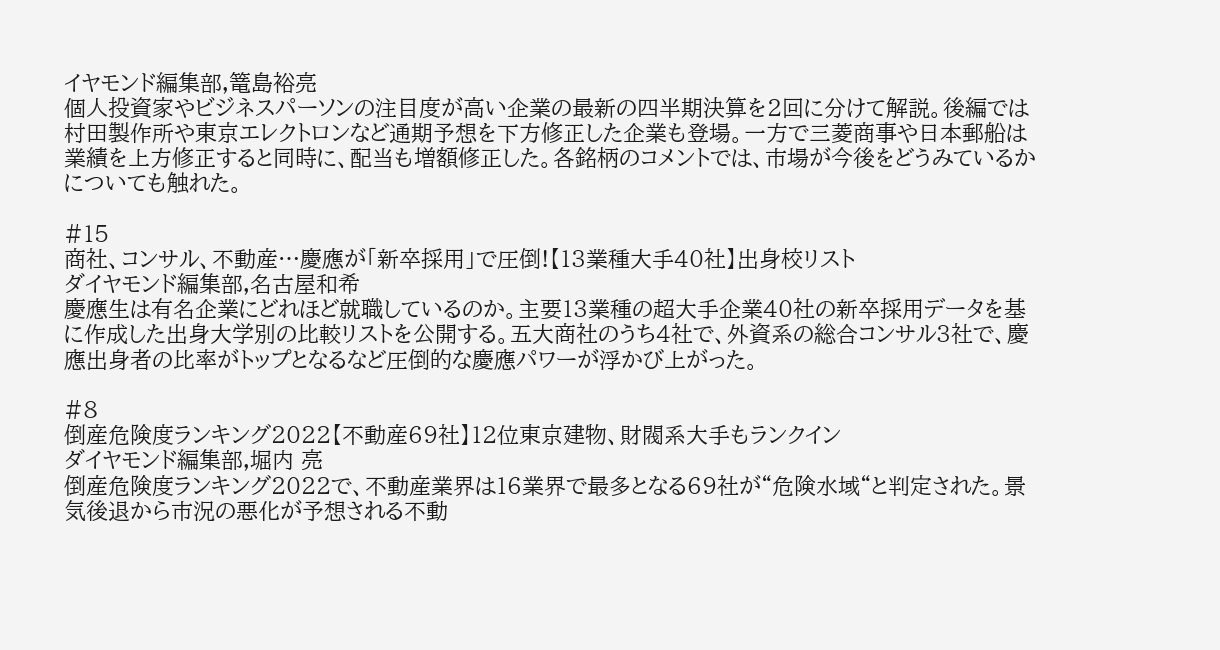イヤモンド編集部,篭島裕亮
個人投資家やビジネスパーソンの注目度が高い企業の最新の四半期決算を2回に分けて解説。後編では村田製作所や東京エレクトロンなど通期予想を下方修正した企業も登場。一方で三菱商事や日本郵船は業績を上方修正すると同時に、配当も増額修正した。各銘柄のコメントでは、市場が今後をどうみているかについても触れた。

#15
商社、コンサル、不動産…慶應が「新卒採用」で圧倒!【13業種大手40社】出身校リスト
ダイヤモンド編集部,名古屋和希
慶應生は有名企業にどれほど就職しているのか。主要13業種の超大手企業40社の新卒採用データを基に作成した出身大学別の比較リストを公開する。五大商社のうち4社で、外資系の総合コンサル3社で、慶應出身者の比率がトップとなるなど圧倒的な慶應パワーが浮かび上がった。

#8
倒産危険度ランキング2022【不動産69社】12位東京建物、財閥系大手もランクイン
ダイヤモンド編集部,堀内 亮
倒産危険度ランキング2022で、不動産業界は16業界で最多となる69社が“危険水域“と判定された。景気後退から市況の悪化が予想される不動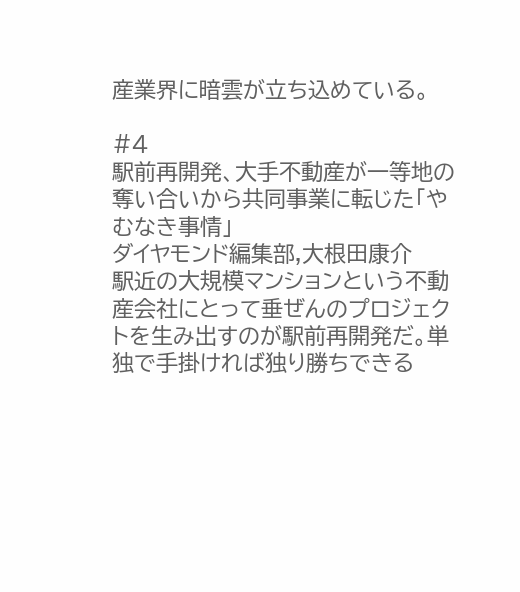産業界に暗雲が立ち込めている。

#4
駅前再開発、大手不動産が一等地の奪い合いから共同事業に転じた「やむなき事情」
ダイヤモンド編集部,大根田康介
駅近の大規模マンションという不動産会社にとって垂ぜんのプロジェクトを生み出すのが駅前再開発だ。単独で手掛ければ独り勝ちできる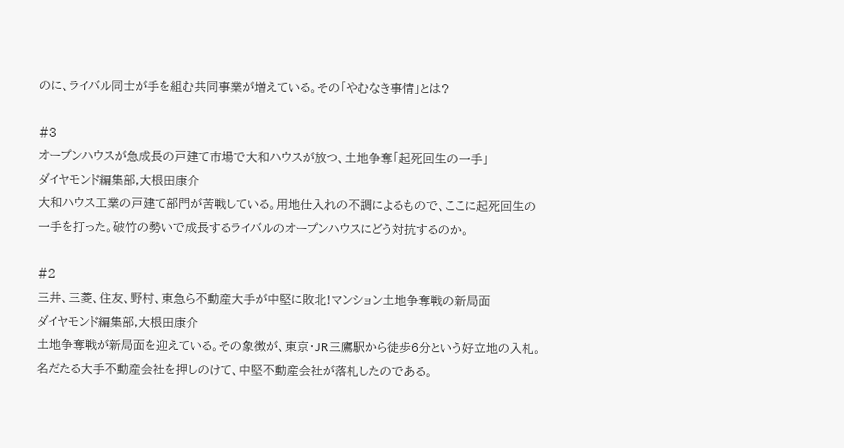のに、ライバル同士が手を組む共同事業が増えている。その「やむなき事情」とは?

#3
オープンハウスが急成長の戸建て市場で大和ハウスが放つ、土地争奪「起死回生の一手」
ダイヤモンド編集部,大根田康介
大和ハウス工業の戸建て部門が苦戦している。用地仕入れの不調によるもので、ここに起死回生の一手を打った。破竹の勢いで成長するライバルのオープンハウスにどう対抗するのか。

#2
三井、三菱、住友、野村、東急ら不動産大手が中堅に敗北!マンション土地争奪戦の新局面
ダイヤモンド編集部,大根田康介
土地争奪戦が新局面を迎えている。その象徴が、東京・JR三鷹駅から徒歩6分という好立地の入札。名だたる大手不動産会社を押しのけて、中堅不動産会社が落札したのである。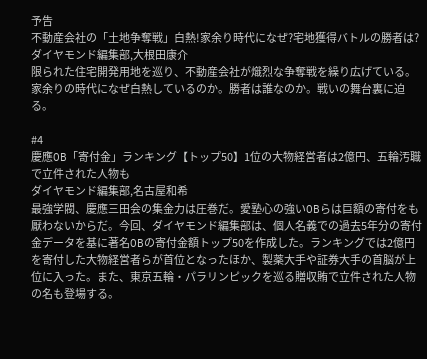予告
不動産会社の「土地争奪戦」白熱!家余り時代になぜ?宅地獲得バトルの勝者は?
ダイヤモンド編集部,大根田康介
限られた住宅開発用地を巡り、不動産会社が熾烈な争奪戦を繰り広げている。家余りの時代になぜ白熱しているのか。勝者は誰なのか。戦いの舞台裏に迫る。

#4
慶應OB「寄付金」ランキング【トップ50】1位の大物経営者は2億円、五輪汚職で立件された人物も
ダイヤモンド編集部,名古屋和希
最強学閥、慶應三田会の集金力は圧巻だ。愛塾心の強いOBらは巨額の寄付をも厭わないからだ。今回、ダイヤモンド編集部は、個人名義での過去5年分の寄付金データを基に著名OBの寄付金額トップ50を作成した。ランキングでは2億円を寄付した大物経営者らが首位となったほか、製薬大手や証券大手の首脳が上位に入った。また、東京五輪・パラリンピックを巡る贈収賄で立件された人物の名も登場する。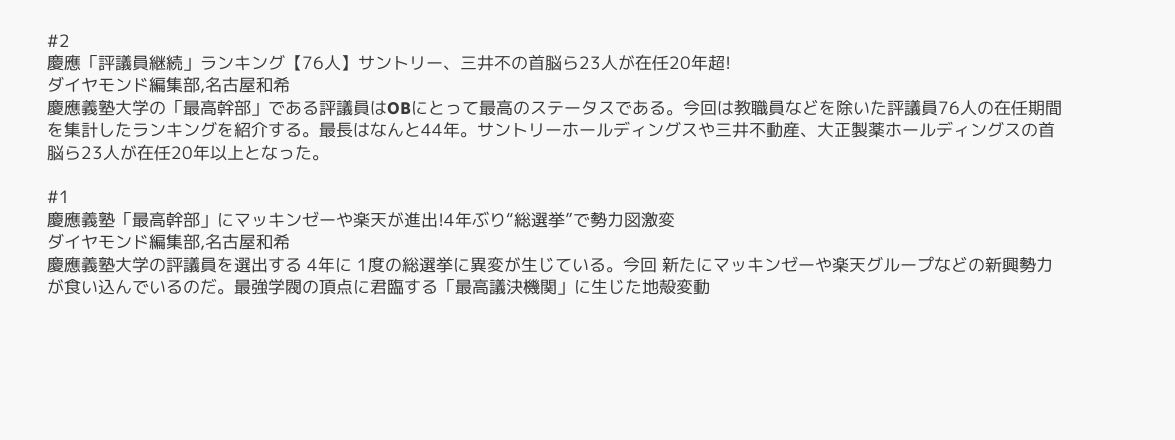#2
慶應「評議員継続」ランキング【76人】サントリー、三井不の首脳ら23人が在任20年超!
ダイヤモンド編集部,名古屋和希
慶應義塾大学の「最高幹部」である評議員はOBにとって最高のステータスである。今回は教職員などを除いた評議員76人の在任期間を集計したランキングを紹介する。最長はなんと44年。サントリーホールディングスや三井不動産、大正製薬ホールディングスの首脳ら23人が在任20年以上となった。

#1
慶應義塾「最高幹部」にマッキンゼーや楽天が進出!4年ぶり“総選挙”で勢力図激変
ダイヤモンド編集部,名古屋和希
慶應義塾大学の評議員を選出する 4年に 1度の総選挙に異変が生じている。今回 新たにマッキンゼーや楽天グループなどの新興勢力が食い込んでいるのだ。最強学閥の頂点に君臨する「最高議決機関」に生じた地殻変動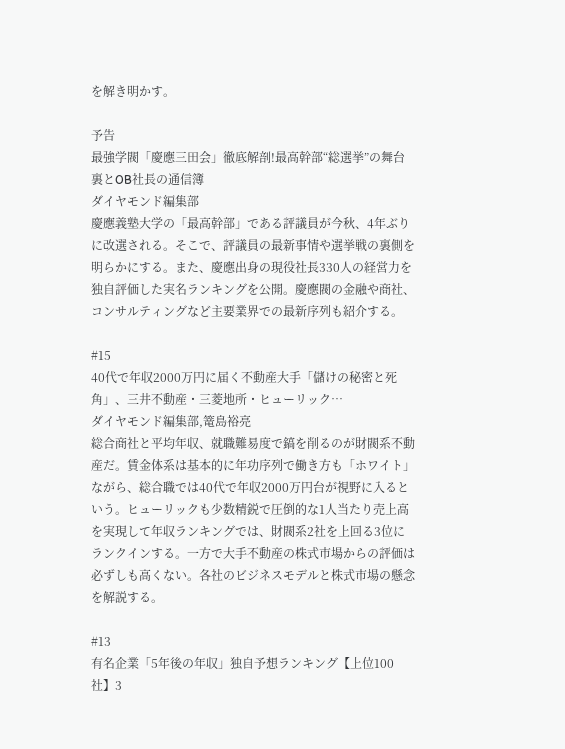を解き明かす。

予告
最強学閥「慶應三田会」徹底解剖!最高幹部“総選挙”の舞台裏とOB社長の通信簿
ダイヤモンド編集部
慶應義塾大学の「最高幹部」である評議員が今秋、4年ぶりに改選される。そこで、評議員の最新事情や選挙戦の裏側を明らかにする。また、慶應出身の現役社長330人の経営力を独自評価した実名ランキングを公開。慶應閥の金融や商社、コンサルティングなど主要業界での最新序列も紹介する。

#15
40代で年収2000万円に届く不動産大手「儲けの秘密と死角」、三井不動産・三菱地所・ヒューリック…
ダイヤモンド編集部,篭島裕亮
総合商社と平均年収、就職難易度で鎬を削るのが財閥系不動産だ。賃金体系は基本的に年功序列で働き方も「ホワイト」ながら、総合職では40代で年収2000万円台が視野に入るという。ヒューリックも少数精鋭で圧倒的な1人当たり売上高を実現して年収ランキングでは、財閥系2社を上回る3位にランクインする。一方で大手不動産の株式市場からの評価は必ずしも高くない。各社のビジネスモデルと株式市場の懸念を解説する。

#13
有名企業「5年後の年収」独自予想ランキング【上位100社】3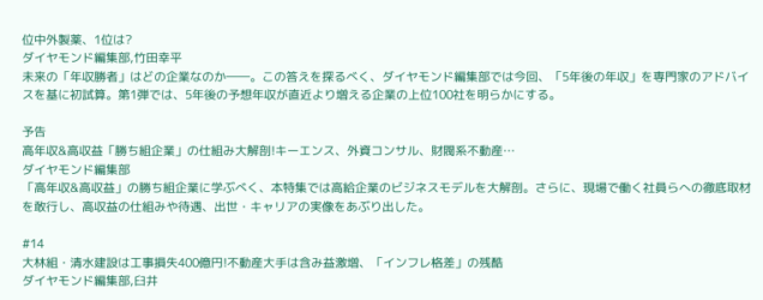位中外製薬、1位は?
ダイヤモンド編集部,竹田幸平
未来の「年収勝者」はどの企業なのか――。この答えを探るべく、ダイヤモンド編集部では今回、「5年後の年収」を専門家のアドバイスを基に初試算。第1弾では、5年後の予想年収が直近より増える企業の上位100社を明らかにする。

予告
高年収&高収益「勝ち組企業」の仕組み大解剖!キーエンス、外資コンサル、財閥系不動産…
ダイヤモンド編集部
「高年収&高収益」の勝ち組企業に学ぶべく、本特集では高給企業のビジネスモデルを大解剖。さらに、現場で働く社員らへの徹底取材を敢行し、高収益の仕組みや待遇、出世・キャリアの実像をあぶり出した。

#14
大林組・清水建設は工事損失400億円!不動産大手は含み益激増、「インフレ格差」の残酷
ダイヤモンド編集部,臼井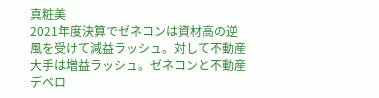真粧美
2021年度決算でゼネコンは資材高の逆風を受けて減益ラッシュ。対して不動産大手は増益ラッシュ。ゼネコンと不動産デベロ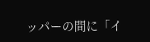ッパーの間に「イ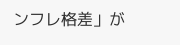ンフレ格差」が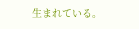生まれている。